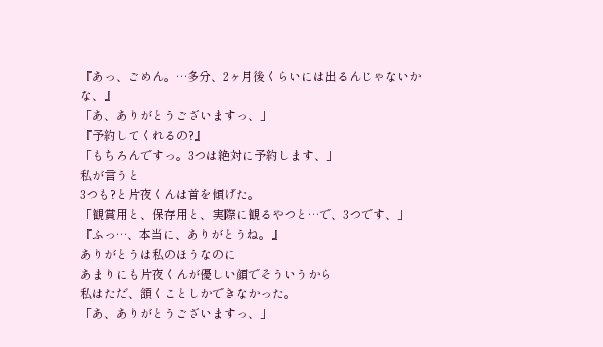『あっ、ごめん。…多分、2ヶ月後くらいには出るんじゃないかな、』
「あ、ありがとうございますっ、」
『予約してくれるの?』
「もちろんですっ。3つは絶対に予約します、」
私が言うと
3つも?と片夜くんは首を傾げた。
「観賞用と、保存用と、実際に観るやつと…で、3つです、」
『ふっ…、本当に、ありがとうね。』
ありがとうは私のほうなのに
あまりにも片夜くんが優しい顔でそういうから
私はただ、頷くことしかできなかった。
「あ、ありがとうございますっ、」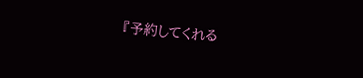『予約してくれる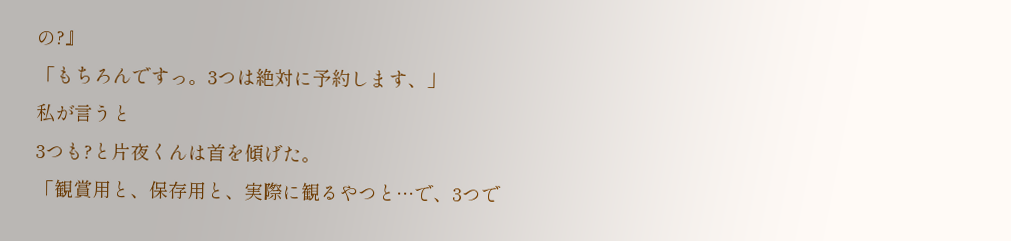の?』
「もちろんですっ。3つは絶対に予約します、」
私が言うと
3つも?と片夜くんは首を傾げた。
「観賞用と、保存用と、実際に観るやつと…で、3つで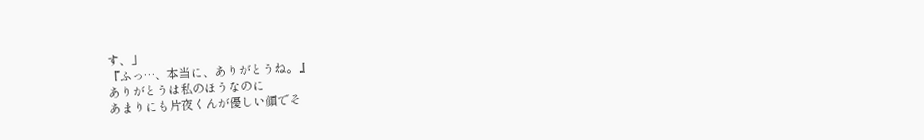す、」
『ふっ…、本当に、ありがとうね。』
ありがとうは私のほうなのに
あまりにも片夜くんが優しい顔でそ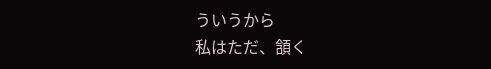ういうから
私はただ、頷く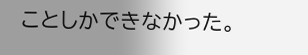ことしかできなかった。